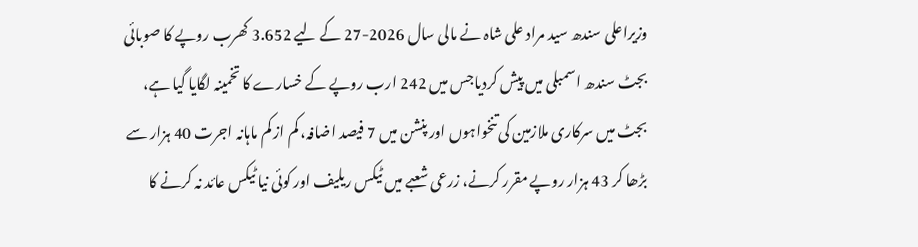وزیراعلی سندھ سید مراد علی شاہ نے مالی سال 2026-27 کے لیے 3.652 کھرب روپے کا صوبائی بجٹ سندھ اسمبلی میں پیش کردیاجس میں 242 ارب روپے کے خسارے کا تخمینہ لگایا گیا ہے، بجٹ میں سرکاری ملازمین کی تنخواہوں اور پنشن میں 7 فیصد اضافہ، کم از کم ماہانہ اجرت 40 ہزار سے بڑھا کر 43 ہزار روپے مقرر کرنے، زرعی شعبے میں ٹیکس ریلیف اور کوئی نیا ٹیکس عائد نہ کرنے کا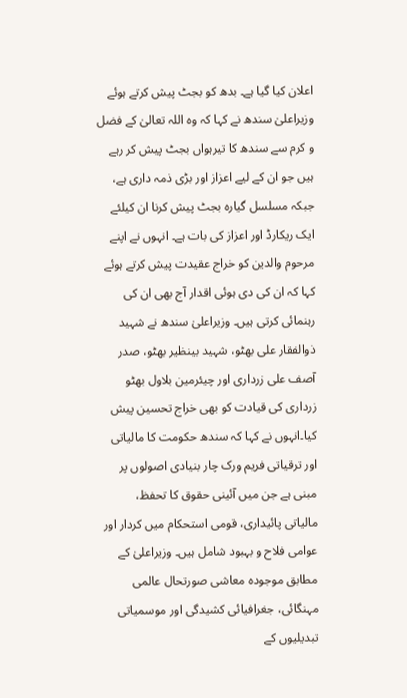اعلان کیا گیا ہے۔ بدھ کو بجٹ پیش کرتے ہوئے وزیراعلیٰ سندھ نے کہا کہ وہ اللہ تعالیٰ کے فضل و کرم سے سندھ کا تیرہواں بجٹ پیش کر رہے ہیں جو ان کے لیے اعزاز اور بڑی ذمہ داری ہے، جبکہ مسلسل گیارہ بجٹ پیش کرنا ان کیلئے ایک ریکارڈ اور اعزاز کی بات ہے۔ انہوں نے اپنے مرحوم والدین کو خراج عقیدت پیش کرتے ہوئے کہا کہ ان کی دی ہوئی اقدار آج بھی ان کی رہنمائی کرتی ہیں۔ وزیراعلیٰ سندھ نے شہید ذوالفقار علی بھٹو، شہید بینظیر بھٹو، صدر آصف علی زرداری اور چیئرمین بلاول بھٹو زرداری کی قیادت کو بھی خراج تحسین پیش کیا۔انہوں نے کہا کہ سندھ حکومت کا مالیاتی اور ترقیاتی فریم ورک چار بنیادی اصولوں پر مبنی ہے جن میں آئینی حقوق کا تحفظ، مالیاتی پائیداری، قومی استحکام میں کردار اور عوامی فلاح و بہبود شامل ہیں۔ وزیراعلیٰ کے مطابق موجودہ معاشی صورتحال عالمی مہنگائی، جغرافیائی کشیدگی اور موسمیاتی تبدیلیوں کے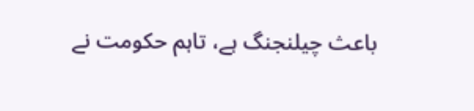باعث چیلنجنگ ہے، تاہم حکومت نے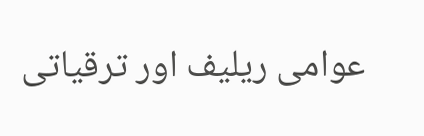عوامی ریلیف اور ترقیاتی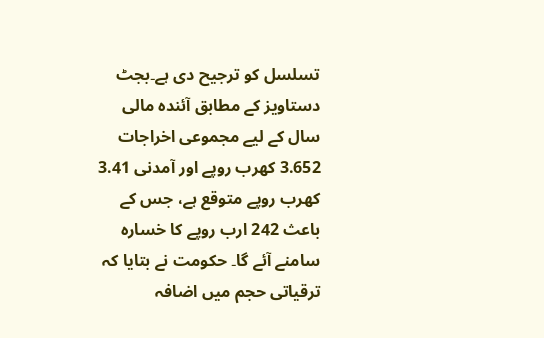تسلسل کو ترجیح دی ہے۔بجٹ دستاویز کے مطابق آئندہ مالی سال کے لیے مجموعی اخراجات 3.652 کھرب روپے اور آمدنی 3.41 کھرب روپے متوقع ہے، جس کے باعث 242 ارب روپے کا خسارہ سامنے آئے گا۔ حکومت نے بتایا کہ ترقیاتی حجم میں اضافہ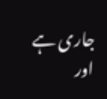جاری ہے اور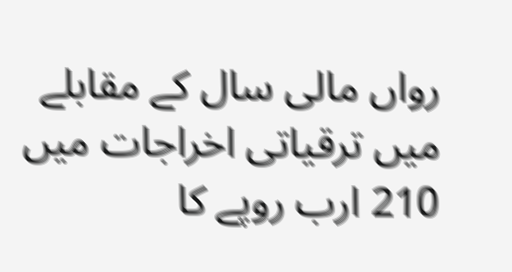رواں مالی سال کے مقابلے میں ترقیاتی اخراجات میں 210 ارب روپے کا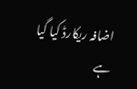اضافہ ریکارڈ کیا گیا ہے